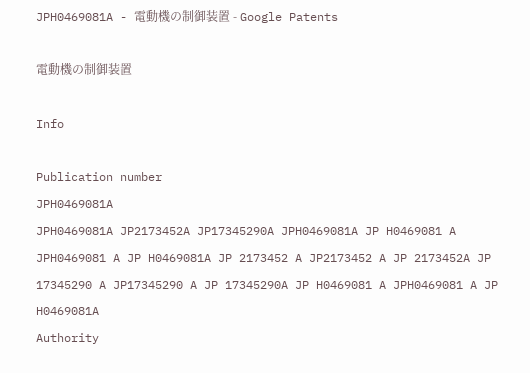JPH0469081A - 電動機の制御装置 - Google Patents

電動機の制御装置

Info

Publication number
JPH0469081A
JPH0469081A JP2173452A JP17345290A JPH0469081A JP H0469081 A JPH0469081 A JP H0469081A JP 2173452 A JP2173452 A JP 2173452A JP 17345290 A JP17345290 A JP 17345290A JP H0469081 A JPH0469081 A JP H0469081A
Authority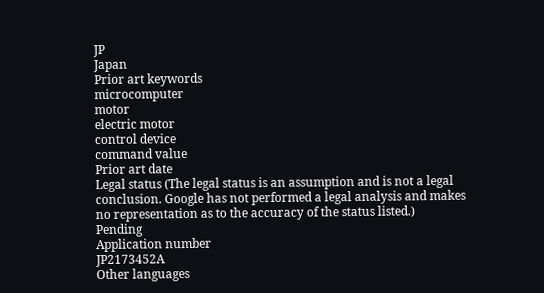JP
Japan
Prior art keywords
microcomputer
motor
electric motor
control device
command value
Prior art date
Legal status (The legal status is an assumption and is not a legal conclusion. Google has not performed a legal analysis and makes no representation as to the accuracy of the status listed.)
Pending
Application number
JP2173452A
Other languages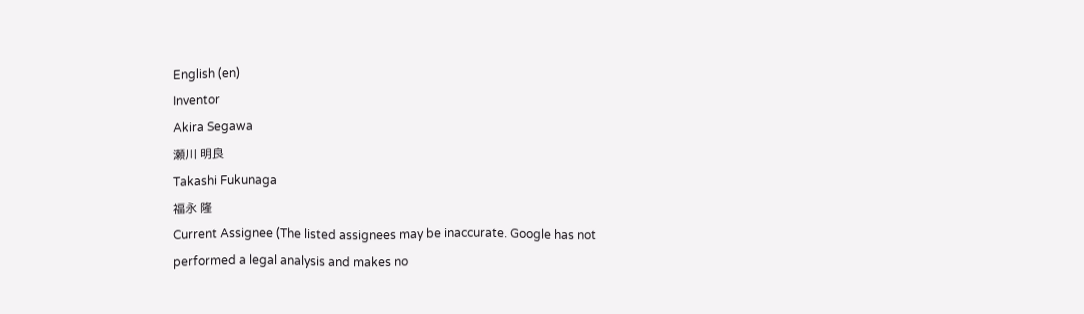English (en)
Inventor
Akira Segawa
瀬川 明良
Takashi Fukunaga
福永 隆
Current Assignee (The listed assignees may be inaccurate. Google has not performed a legal analysis and makes no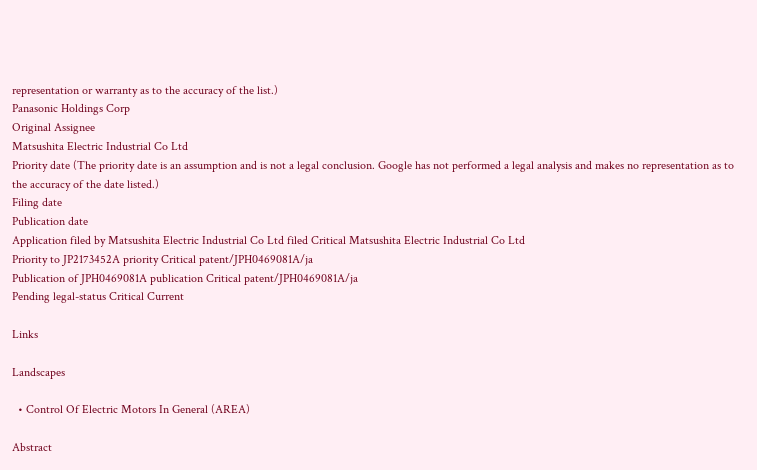representation or warranty as to the accuracy of the list.)
Panasonic Holdings Corp
Original Assignee
Matsushita Electric Industrial Co Ltd
Priority date (The priority date is an assumption and is not a legal conclusion. Google has not performed a legal analysis and makes no representation as to the accuracy of the date listed.)
Filing date
Publication date
Application filed by Matsushita Electric Industrial Co Ltd filed Critical Matsushita Electric Industrial Co Ltd
Priority to JP2173452A priority Critical patent/JPH0469081A/ja
Publication of JPH0469081A publication Critical patent/JPH0469081A/ja
Pending legal-status Critical Current

Links

Landscapes

  • Control Of Electric Motors In General (AREA)

Abstract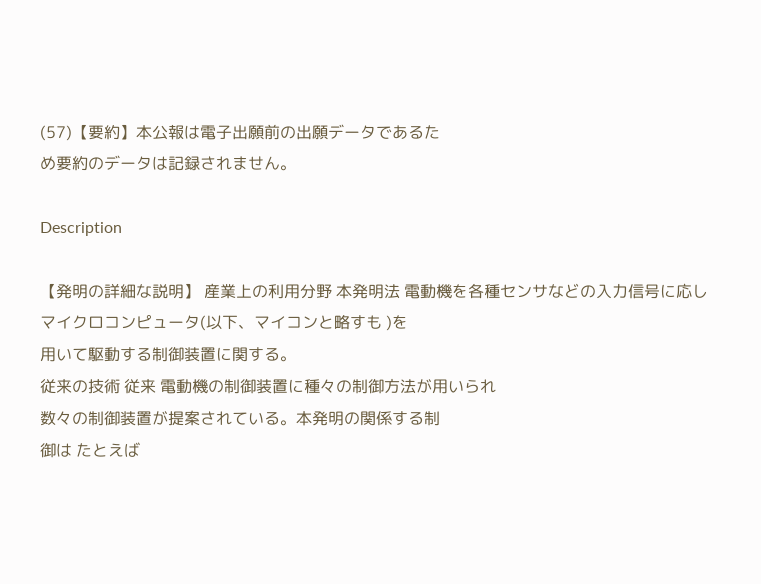(57)【要約】本公報は電子出願前の出願データであるた
め要約のデータは記録されません。

Description

【発明の詳細な説明】 産業上の利用分野 本発明法 電動機を各種センサなどの入力信号に応し
マイクロコンピュータ(以下、マイコンと略すも )を
用いて駆動する制御装置に関する。
従来の技術 従来 電動機の制御装置に種々の制御方法が用いられ
数々の制御装置が提案されている。本発明の関係する制
御は たとえば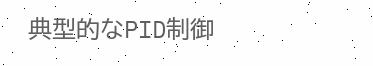典型的なPID制御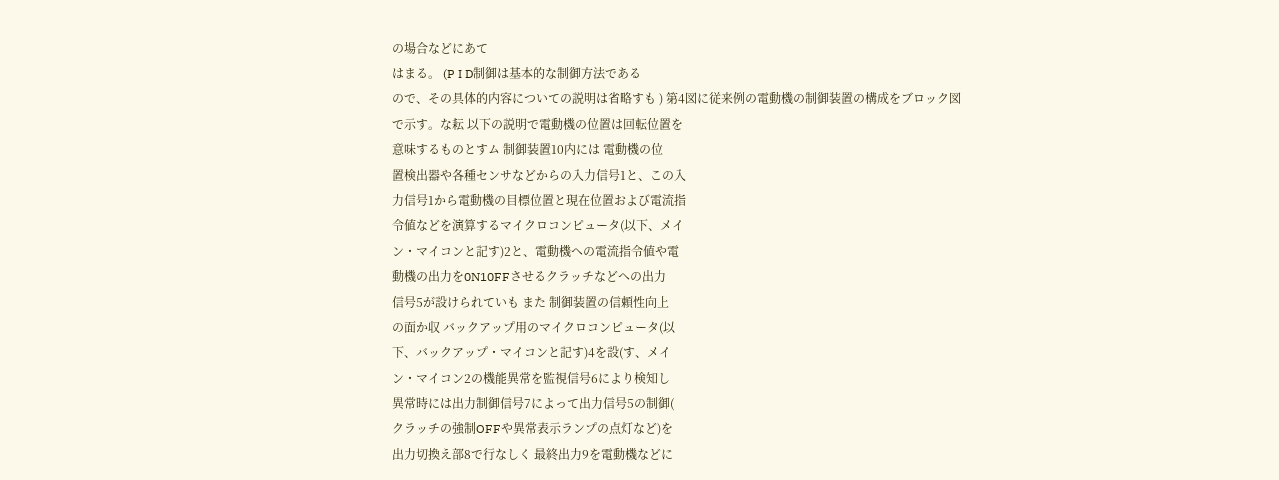の場合などにあて
はまる。 (P I D制御は基本的な制御方法である
ので、その具体的内容についての説明は省略すも ) 第4図に従来例の電動機の制御装置の構成をブロック図
で示す。な耘 以下の説明で電動機の位置は回転位置を
意味するものとすム 制御装置10内には 電動機の位
置検出器や各種センサなどからの入力信号1と、この入
力信号1から電動機の目標位置と現在位置および電流指
令値などを演算するマイクロコンピュータ(以下、メイ
ン・マイコンと記す)2と、電動機への電流指令値や電
動機の出力を0N10FFさせるクラッチなどへの出力
信号5が設けられていも また 制御装置の信頼性向上
の面か収 バックアップ用のマイクロコンピュータ(以
下、バックアップ・マイコンと記す)4を設(す、メイ
ン・マイコン2の機能異常を監視信号6により検知し
異常時には出力制御信号7によって出力信号5の制御(
クラッチの強制OFFや異常表示ランプの点灯など)を
出力切換え部8で行なしく 最終出力9を電動機などに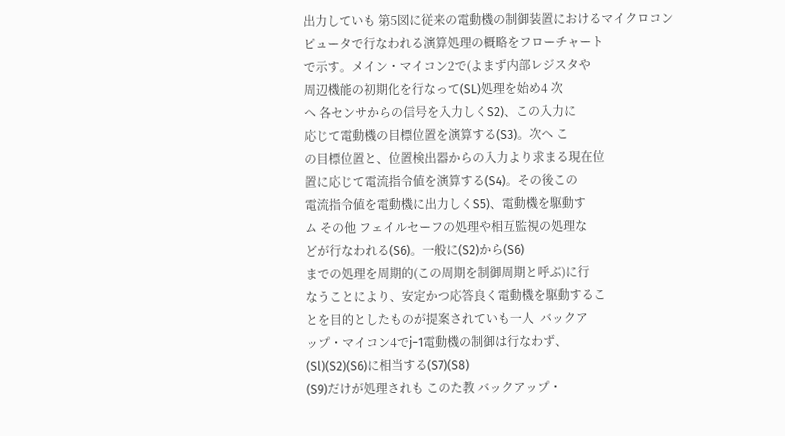出力していも 第5図に従来の電動機の制御装置におけるマイクロコン
ピュータで行なわれる演算処理の概略をフローチャート
で示す。メイン・マイコン2で(よまず内部レジスタや
周辺機能の初期化を行なって(SL)処理を始め4 次
へ 各センサからの信号を入力しくS2)、この入力に
応じて電動機の目標位置を演算する(S3)。次へ こ
の目標位置と、位置検出器からの入力より求まる現在位
置に応じて電流指令値を演算する(S4)。その後この
電流指令値を電動機に出力しくS5)、電動機を駆動す
ム その他 フェイルセーフの処理や相互監視の処理な
どが行なわれる(S6)。一般に(S2)から(S6)
までの処理を周期的(この周期を制御周期と呼ぶ)に行
なうことにより、安定かつ応答良く電動機を駆動するこ
とを目的としたものが提案されていも一人  バックア
ップ・マイコン4でj−1電動機の制御は行なわず、
(Sl)(S2)(S6)に相当する(S7)(S8)
(S9)だけが処理されも このた教 バックアップ・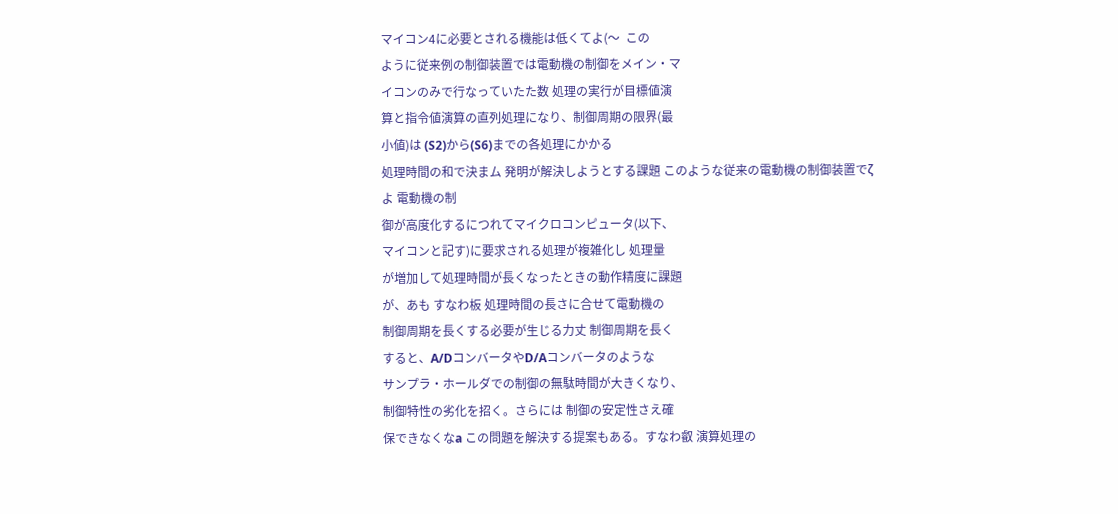マイコン4に必要とされる機能は低くてよ(〜  この
ように従来例の制御装置では電動機の制御をメイン・マ
イコンのみで行なっていたた数 処理の実行が目標値演
算と指令値演算の直列処理になり、制御周期の限界(最
小値)は (S2)から(S6)までの各処理にかかる
処理時間の和で決まム 発明が解決しようとする課題 このような従来の電動機の制御装置でζよ 電動機の制
御が高度化するにつれてマイクロコンピュータ(以下、
マイコンと記す)に要求される処理が複雑化し 処理量
が増加して処理時間が長くなったときの動作精度に課題
が、あも すなわ板 処理時間の長さに合せて電動機の
制御周期を長くする必要が生じる力丈 制御周期を長く
すると、A/DコンバータやD/Aコンバータのような
サンプラ・ホールダでの制御の無駄時間が大きくなり、
制御特性の劣化を招く。さらには 制御の安定性さえ確
保できなくなa この問題を解決する提案もある。すなわ叡 演算処理の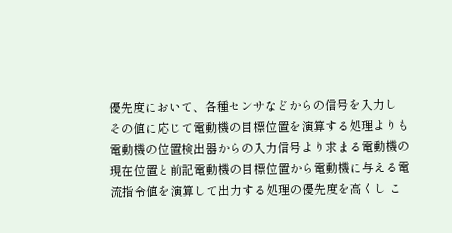優先度において、各種センサなどからの信号を入力し
その値に応じて電動機の目標位置を演算する処理よりも
電動機の位置検出器からの入力信号より求まる電動機の
現在位置と前記電動機の目標位置から電動機に与える電
流指令値を演算して出力する処理の優先度を高くし こ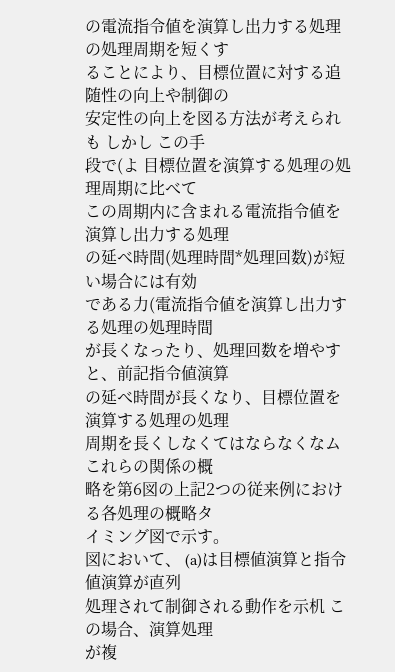の電流指令値を演算し出力する処理の処理周期を短くす
ることにより、目標位置に対する追随性の向上や制御の
安定性の向上を図る方法が考えられも しかし この手
段で(よ 目標位置を演算する処理の処理周期に比べて
この周期内に含まれる電流指令値を演算し出力する処理
の延べ時間(処理時間*処理回数)が短い場合には有効
である力(電流指令値を演算し出力する処理の処理時間
が長くなったり、処理回数を増やすと、前記指令値演算
の延べ時間が長くなり、目標位置を演算する処理の処理
周期を長くしなくてはならなくなム これらの関係の概
略を第6図の上記2つの従来例における各処理の概略タ
イミング図で示す。
図において、 (a)は目標値演算と指令値演算が直列
処理されて制御される動作を示机 この場合、演算処理
が複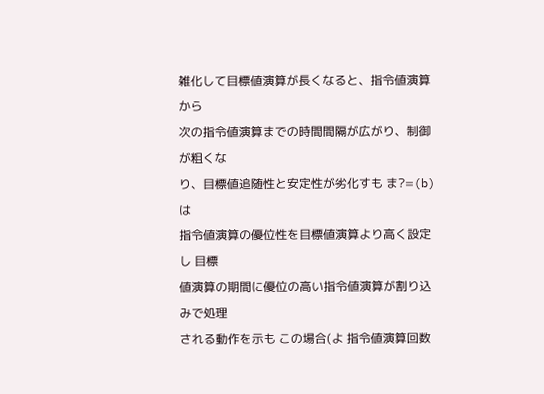雑化して目標値演算が長くなると、指令値演算から
次の指令値演算までの時間間隔が広がり、制御が粗くな
り、目標値追随性と安定性が劣化すも ま?=(b)は
指令値演算の優位性を目標値演算より高く設定し 目標
値演算の期間に優位の高い指令値演算が割り込みで処理
される動作を示も この場合(よ 指令値演算回数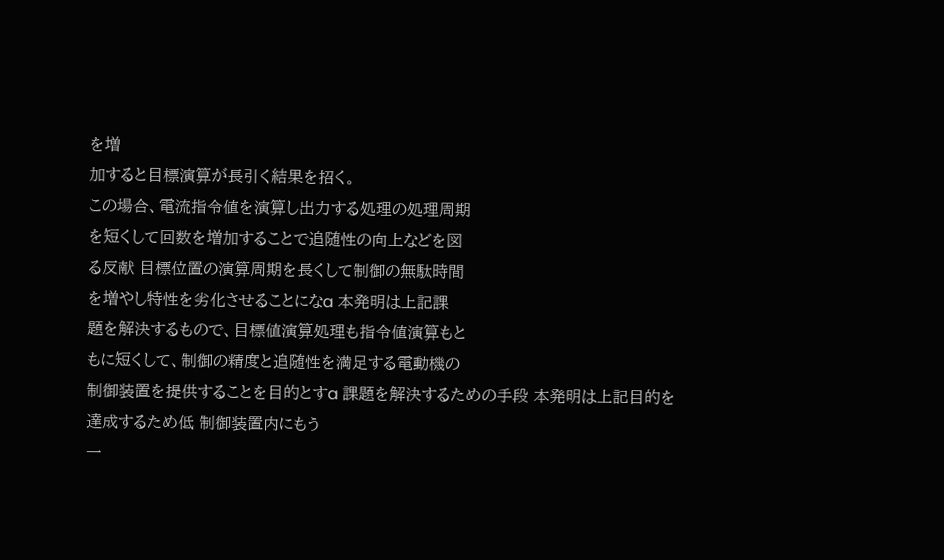を増
加すると目標演算が長引く結果を招く。
この場合、電流指令値を演算し出力する処理の処理周期
を短くして回数を増加することで追随性の向上などを図
る反献 目標位置の演算周期を長くして制御の無駄時間
を増やし特性を劣化させることになa 本発明は上記課
題を解決するもので、目標値演算処理も指令値演算もと
もに短くして、制御の精度と追随性を満足する電動機の
制御装置を提供することを目的とすa 課題を解決するための手段 本発明は上記目的を達成するため低 制御装置内にもう
一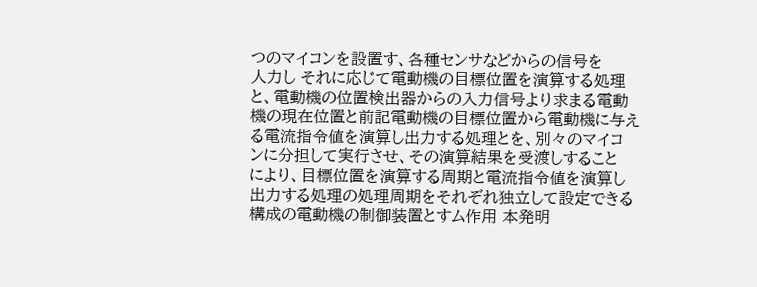つのマイコンを設置す、各種センサなどからの信号を
人力し それに応じて電動機の目標位置を演算する処理
と、電動機の位置検出器からの入力信号より求まる電動
機の現在位置と前記電動機の目標位置から電動機に与え
る電流指令値を演算し出力する処理とを、別々のマイコ
ンに分担して実行させ、その演算結果を受渡しすること
により、目標位置を演算する周期と電流指令値を演算し
出力する処理の処理周期をそれぞれ独立して設定できる
構成の電動機の制御装置とすム作用 本発明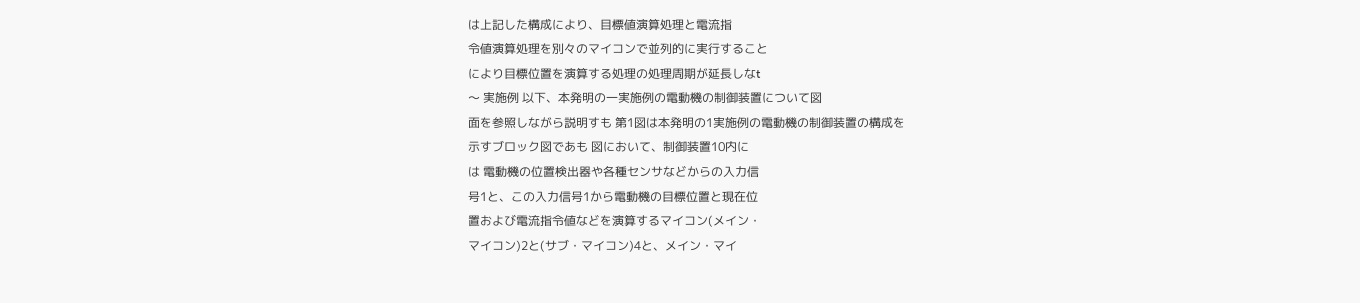は上記した構成により、目標値演算処理と電流指
令値演算処理を別々のマイコンで並列的に実行すること
により目標位置を演算する処理の処理周期が延長しなt
〜 実施例 以下、本発明の一実施例の電動機の制御装置について図
面を参照しながら説明すも 第1図は本発明の1実施例の電動機の制御装置の構成を
示すブロック図であも 図において、制御装置10内に
は 電動機の位置検出器や各種センサなどからの入力信
号1と、この入力信号1から電動機の目標位置と現在位
置および電流指令値などを演算するマイコン(メイン・
マイコン)2と(サブ・マイコン)4と、メイン・マイ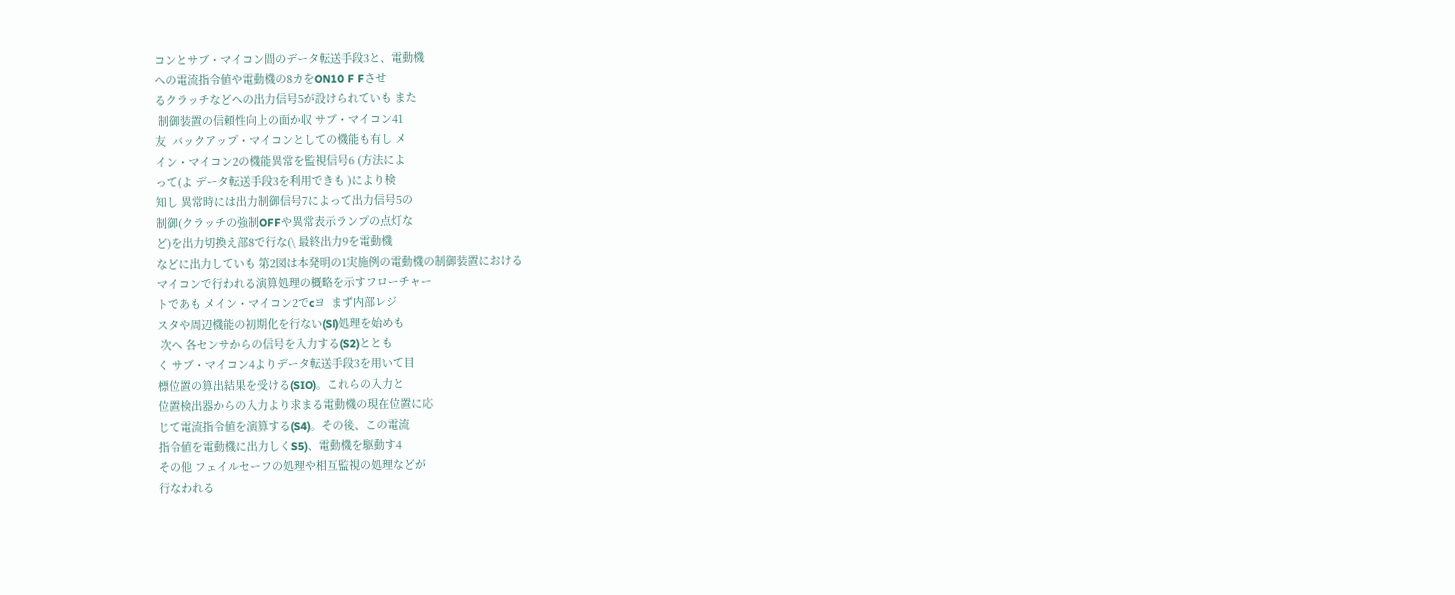コンとサブ・マイコン間のデータ転送手段3と、電動機
への電流指令値や電動機の8カをON10 F Fさせ
るクラッチなどへの出力信号5が設けられていも また
 制御装置の信頼性向上の面か収 サブ・マイコン41
友  バックアップ・マイコンとしての機能も有し メ
イン・マイコン2の機能異常を監視信号6 (方法によ
って(よ データ転送手段3を利用できも )により検
知し 異常時には出力制御信号7によって出力信号5の
制御(クラッチの強制OFFや異常表示ランプの点灯な
ど)を出力切換え部8で行な(\ 最終出力9を電動機
などに出力していも 第2図は本発明の1実施例の電動機の制御装置における
マイコンで行われる演算処理の概略を示すフローチャー
トであも メイン・マイコン2でcヨ  まず内部レジ
スタや周辺機能の初期化を行ない(Sl)処理を始めも
 次へ 各センサからの信号を入力する(S2)ととも
く サブ・マイコン4よりデータ転送手段3を用いて目
標位置の算出結果を受ける(SIO)。これらの入力と
位置検出器からの入力より求まる電動機の現在位置に応
じて電流指令値を演算する(S4)。その後、この電流
指令値を電動機に出力しくS5)、電動機を駆動す4
その他 フェイルセーフの処理や相互監視の処理などが
行なわれる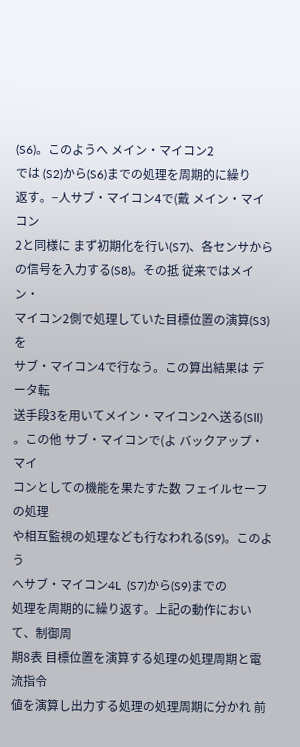(S6)。このようへ メイン・マイコン2
では (S2)から(S6)までの処理を周期的に繰り
返す。−人サブ・マイコン4で(戴 メイン・マイコン
2と同様に まず初期化を行い(S7)、各センサから
の信号を入力する(S8)。その抵 従来ではメイン・
マイコン2側で処理していた目標位置の演算(S3)を
サブ・マイコン4で行なう。この算出結果は データ転
送手段3を用いてメイン・マイコン2へ送る(Sll)
。この他 サブ・マイコンで(よ バックアップ・マイ
コンとしての機能を果たすた数 フェイルセーフの処理
や相互監視の処理なども行なわれる(S9)。このよう
へサブ・マイコン4L  (S7)から(S9)までの
処理を周期的に繰り返す。上記の動作において、制御周
期8表 目標位置を演算する処理の処理周期と電流指令
値を演算し出力する処理の処理周期に分かれ 前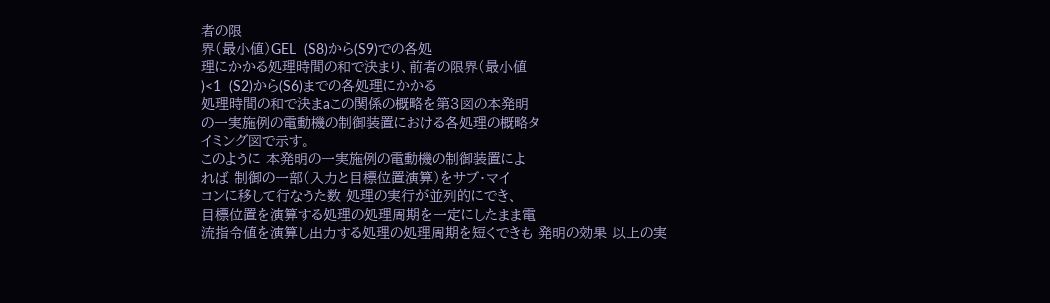者の限
界(最小値)GEL  (S8)から(S9)での各処
理にかかる処理時間の和で決まり、前者の限界(最小値
)<1  (S2)から(S6)までの各処理にかかる
処理時間の和で決まaこの関係の概略を第3図の本発明
の一実施例の電動機の制御装置における各処理の概略タ
イミング図で示す。
このように 本発明の一実施例の電動機の制御装置によ
れば 制御の一部(入力と目標位置演算)をサブ・マイ
コンに移して行なうた数 処理の実行が並列的にでき、
目標位置を演算する処理の処理周期を一定にしたまま電
流指令値を演算し出力する処理の処理周期を短くできも 発明の効果 以上の実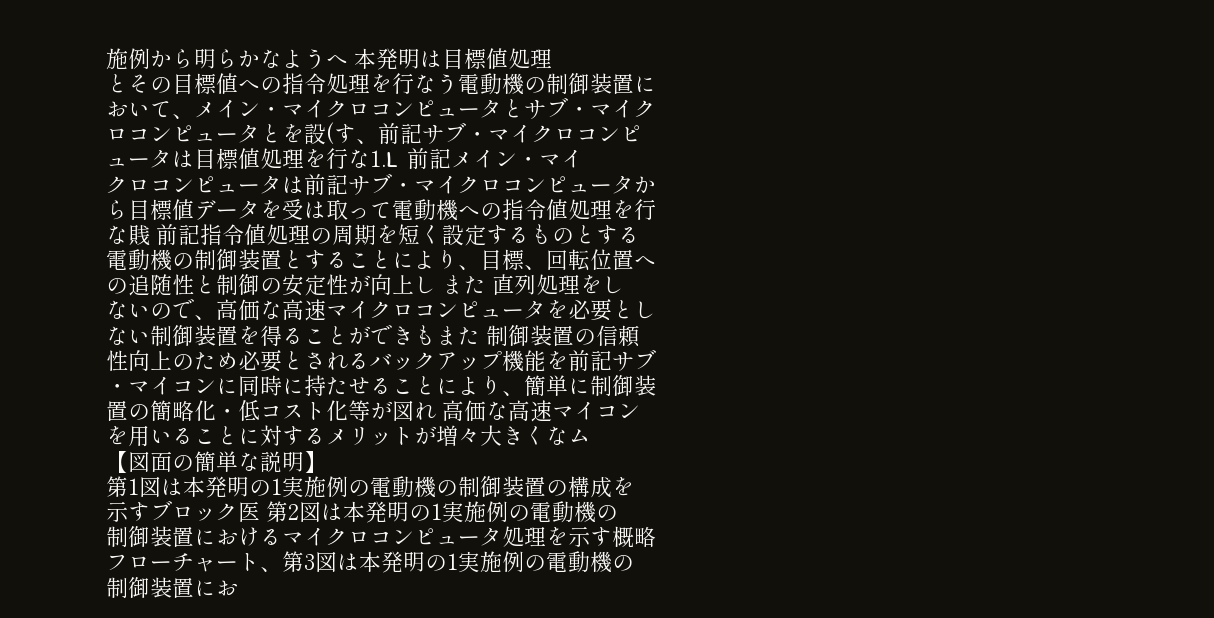施例から明らかなようへ 本発明は目標値処理
とその目標値への指令処理を行なう電動機の制御装置に
おいて、メイン・マイクロコンピュータとサブ・マイク
ロコンピュータとを設(す、前記サブ・マイクロコンピ
ュータは目標値処理を行な1.L  前記メイン・マイ
クロコンピュータは前記サブ・マイクロコンピュータか
ら目標値データを受は取って電動機への指令値処理を行
な賎 前記指令値処理の周期を短く設定するものとする
電動機の制御装置とすることにより、目標、回転位置へ
の追随性と制御の安定性が向上し また 直列処理をし
ないので、高価な高速マイクロコンピュータを必要とし
ない制御装置を得ることができもまた 制御装置の信頼
性向上のため必要とされるバックアップ機能を前記サブ
・マイコンに同時に持たせることにより、簡単に制御装
置の簡略化・低コスト化等が図れ 高価な高速マイコン
を用いることに対するメリットが増々大きくなム
【図面の簡単な説明】
第1図は本発明の1実施例の電動機の制御装置の構成を
示すブロック医 第2図は本発明の1実施例の電動機の
制御装置におけるマイクロコンピュータ処理を示す概略
フローチャート、第3図は本発明の1実施例の電動機の
制御装置にお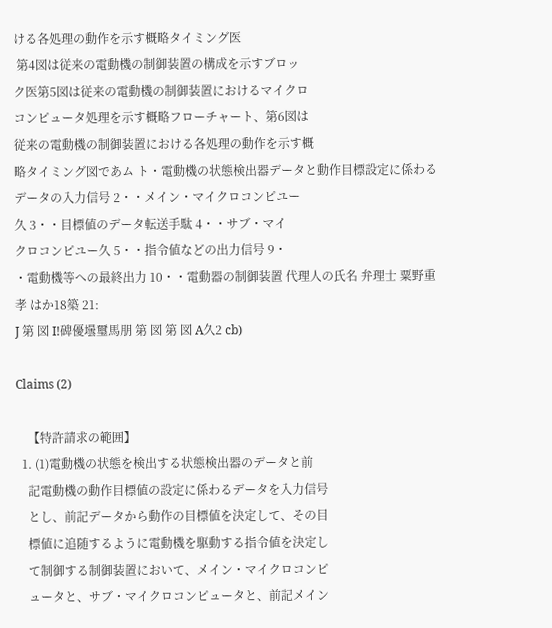ける各処理の動作を示す概略タイミング医
 第4図は従来の電動機の制御装置の構成を示すブロッ
ク医第5図は従来の電動機の制御装置におけるマイクロ
コンピュータ処理を示す概略フローチャート、第6図は
従来の電動機の制御装置における各処理の動作を示す概
略タイミング図であム ト・電動機の状態検出器データと動作目標設定に係わる
データの入力信号 2・・メイン・マイクロコンピユー
久 3・・目標値のデータ転送手駄 4・・サブ・マイ
クロコンピユー久 5・・指令値などの出力信号 9・
・電動機等への最終出力 10・・電動器の制御装置 代理人の氏名 弁理士 粟野重孝 はか18築 21:
J 第 図 I!碑優壜璽馬朋 第 図 第 図 A久2 cb)

Claims (2)

    【特許請求の範囲】
  1. (1)電動機の状態を検出する状態検出器のデータと前
    記電動機の動作目標値の設定に係わるデータを入力信号
    とし、前記データから動作の目標値を決定して、その目
    標値に追随するように電動機を駆動する指令値を決定し
    て制御する制御装置において、メイン・マイクロコンピ
    ュータと、サブ・マイクロコンピュータと、前記メイン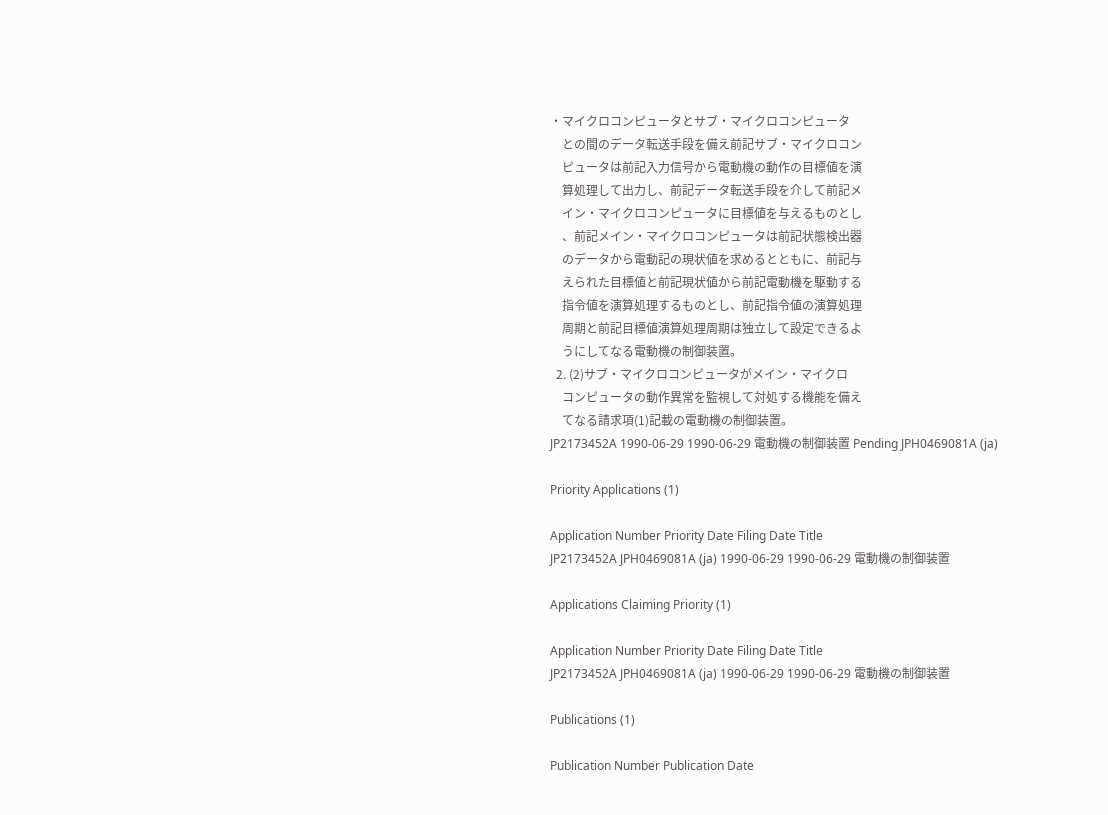・マイクロコンピュータとサブ・マイクロコンピュータ
    との間のデータ転送手段を備え前記サブ・マイクロコン
    ピュータは前記入力信号から電動機の動作の目標値を演
    算処理して出力し、前記データ転送手段を介して前記メ
    イン・マイクロコンピュータに目標値を与えるものとし
    、前記メイン・マイクロコンピュータは前記状態検出器
    のデータから電動記の現状値を求めるとともに、前記与
    えられた目標値と前記現状値から前記電動機を駆動する
    指令値を演算処理するものとし、前記指令値の演算処理
    周期と前記目標値演算処理周期は独立して設定できるよ
    うにしてなる電動機の制御装置。
  2. (2)サブ・マイクロコンピュータがメイン・マイクロ
    コンピュータの動作異常を監視して対処する機能を備え
    てなる請求項(1)記載の電動機の制御装置。
JP2173452A 1990-06-29 1990-06-29 電動機の制御装置 Pending JPH0469081A (ja)

Priority Applications (1)

Application Number Priority Date Filing Date Title
JP2173452A JPH0469081A (ja) 1990-06-29 1990-06-29 電動機の制御装置

Applications Claiming Priority (1)

Application Number Priority Date Filing Date Title
JP2173452A JPH0469081A (ja) 1990-06-29 1990-06-29 電動機の制御装置

Publications (1)

Publication Number Publication Date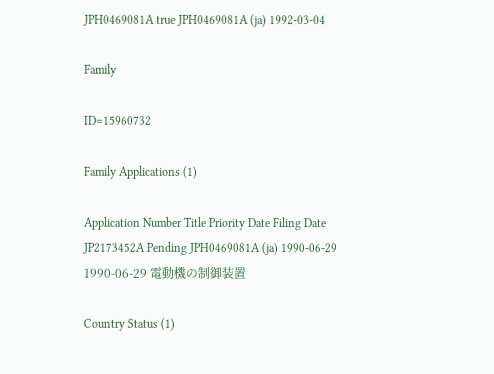JPH0469081A true JPH0469081A (ja) 1992-03-04

Family

ID=15960732

Family Applications (1)

Application Number Title Priority Date Filing Date
JP2173452A Pending JPH0469081A (ja) 1990-06-29 1990-06-29 電動機の制御装置

Country Status (1)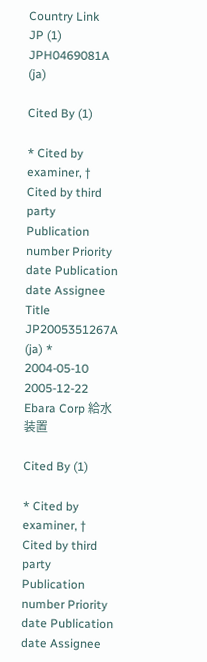Country Link
JP (1) JPH0469081A (ja)

Cited By (1)

* Cited by examiner, † Cited by third party
Publication number Priority date Publication date Assignee Title
JP2005351267A (ja) * 2004-05-10 2005-12-22 Ebara Corp 給水装置

Cited By (1)

* Cited by examiner, † Cited by third party
Publication number Priority date Publication date Assignee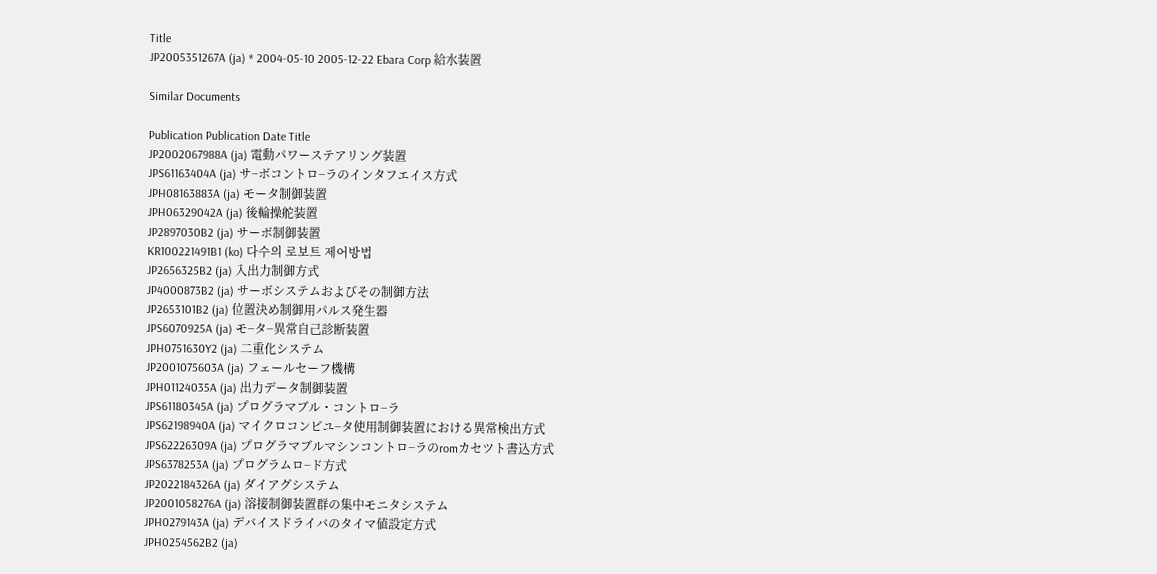Title
JP2005351267A (ja) * 2004-05-10 2005-12-22 Ebara Corp 給水装置

Similar Documents

Publication Publication Date Title
JP2002067988A (ja) 電動パワーステアリング装置
JPS61163404A (ja) サ−ボコントロ−ラのインタフエイス方式
JPH08163883A (ja) モータ制御装置
JPH06329042A (ja) 後輪操舵装置
JP2897030B2 (ja) サーボ制御装置
KR100221491B1 (ko) 다수의 로보트 제어방법
JP2656325B2 (ja) 入出力制御方式
JP4000873B2 (ja) サーボシステムおよびその制御方法
JP2653101B2 (ja) 位置決め制御用パルス発生器
JPS6070925A (ja) モ−タ−異常自己診断装置
JPH0751630Y2 (ja) 二重化システム
JP2001075603A (ja) フェールセーフ機構
JPH01124035A (ja) 出力データ制御装置
JPS61180345A (ja) プログラマブル・コントロ−ラ
JPS62198940A (ja) マイクロコンピユ−タ使用制御装置における異常検出方式
JPS62226309A (ja) プログラマブルマシンコントロ−ラのromカセツト書込方式
JPS6378253A (ja) プログラムロ−ド方式
JP2022184326A (ja) ダイアグシステム
JP2001058276A (ja) 溶接制御装置群の集中モニタシステム
JPH0279143A (ja) デバイスドライバのタイマ値設定方式
JPH0254562B2 (ja)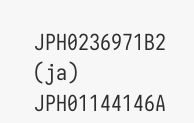JPH0236971B2 (ja)
JPH01144146A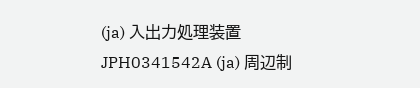(ja) 入出力処理装置
JPH0341542A (ja) 周辺制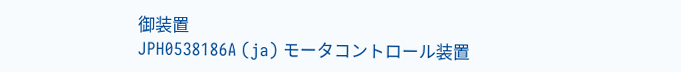御装置
JPH0538186A (ja) モータコントロール装置